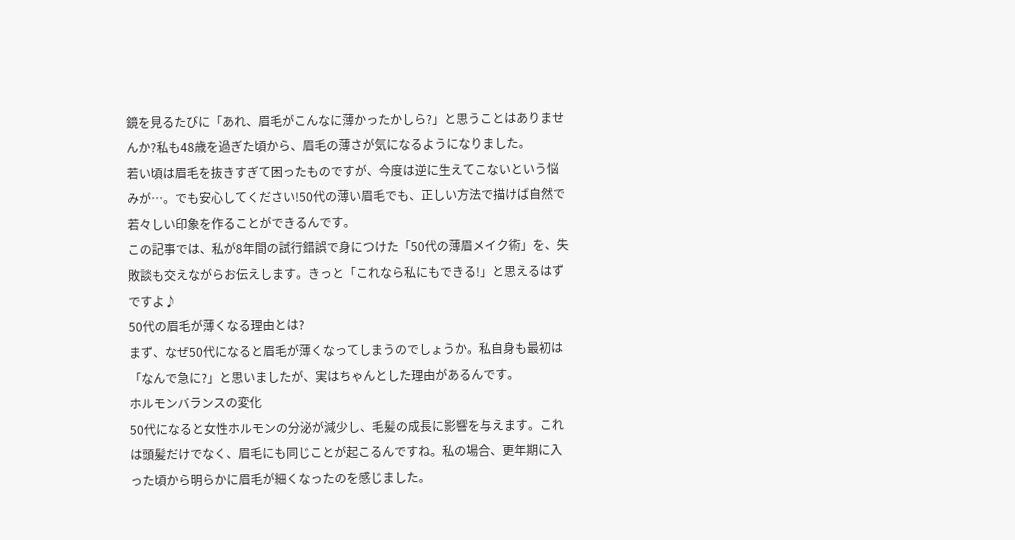鏡を見るたびに「あれ、眉毛がこんなに薄かったかしら?」と思うことはありませんか?私も48歳を過ぎた頃から、眉毛の薄さが気になるようになりました。
若い頃は眉毛を抜きすぎて困ったものですが、今度は逆に生えてこないという悩みが…。でも安心してください!50代の薄い眉毛でも、正しい方法で描けば自然で若々しい印象を作ることができるんです。
この記事では、私が8年間の試行錯誤で身につけた「50代の薄眉メイク術」を、失敗談も交えながらお伝えします。きっと「これなら私にもできる!」と思えるはずですよ♪
50代の眉毛が薄くなる理由とは?
まず、なぜ50代になると眉毛が薄くなってしまうのでしょうか。私自身も最初は「なんで急に?」と思いましたが、実はちゃんとした理由があるんです。
ホルモンバランスの変化
50代になると女性ホルモンの分泌が減少し、毛髪の成長に影響を与えます。これは頭髪だけでなく、眉毛にも同じことが起こるんですね。私の場合、更年期に入った頃から明らかに眉毛が細くなったのを感じました。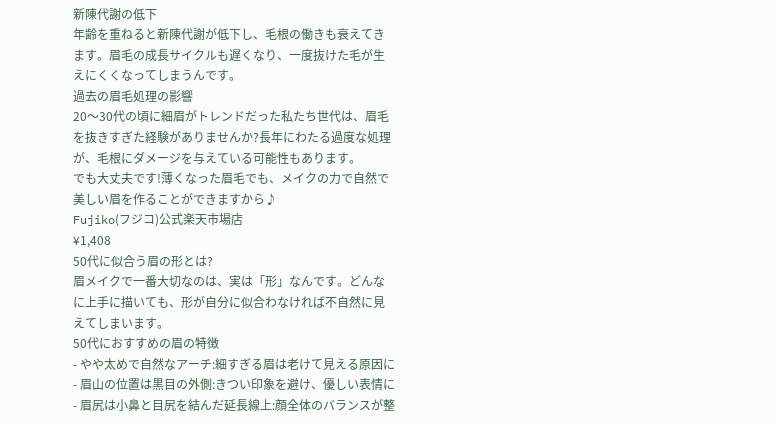新陳代謝の低下
年齢を重ねると新陳代謝が低下し、毛根の働きも衰えてきます。眉毛の成長サイクルも遅くなり、一度抜けた毛が生えにくくなってしまうんです。
過去の眉毛処理の影響
20〜30代の頃に細眉がトレンドだった私たち世代は、眉毛を抜きすぎた経験がありませんか?長年にわたる過度な処理が、毛根にダメージを与えている可能性もあります。
でも大丈夫です!薄くなった眉毛でも、メイクの力で自然で美しい眉を作ることができますから♪
Fujiko(フジコ)公式楽天市場店
¥1,408
50代に似合う眉の形とは?
眉メイクで一番大切なのは、実は「形」なんです。どんなに上手に描いても、形が自分に似合わなければ不自然に見えてしまいます。
50代におすすめの眉の特徴
- やや太めで自然なアーチ:細すぎる眉は老けて見える原因に
- 眉山の位置は黒目の外側:きつい印象を避け、優しい表情に
- 眉尻は小鼻と目尻を結んだ延長線上:顔全体のバランスが整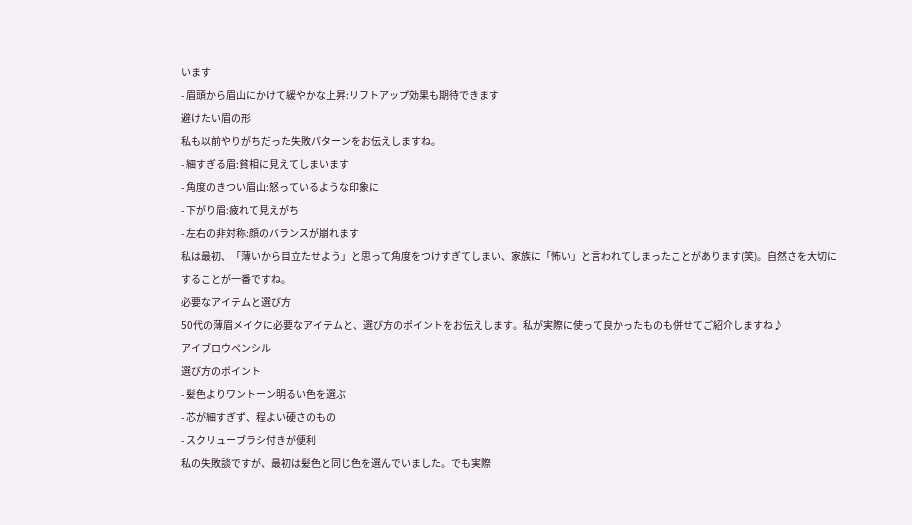います
- 眉頭から眉山にかけて緩やかな上昇:リフトアップ効果も期待できます
避けたい眉の形
私も以前やりがちだった失敗パターンをお伝えしますね。
- 細すぎる眉:貧相に見えてしまいます
- 角度のきつい眉山:怒っているような印象に
- 下がり眉:疲れて見えがち
- 左右の非対称:顔のバランスが崩れます
私は最初、「薄いから目立たせよう」と思って角度をつけすぎてしまい、家族に「怖い」と言われてしまったことがあります(笑)。自然さを大切にすることが一番ですね。
必要なアイテムと選び方
50代の薄眉メイクに必要なアイテムと、選び方のポイントをお伝えします。私が実際に使って良かったものも併せてご紹介しますね♪
アイブロウペンシル
選び方のポイント
- 髪色よりワントーン明るい色を選ぶ
- 芯が細すぎず、程よい硬さのもの
- スクリューブラシ付きが便利
私の失敗談ですが、最初は髪色と同じ色を選んでいました。でも実際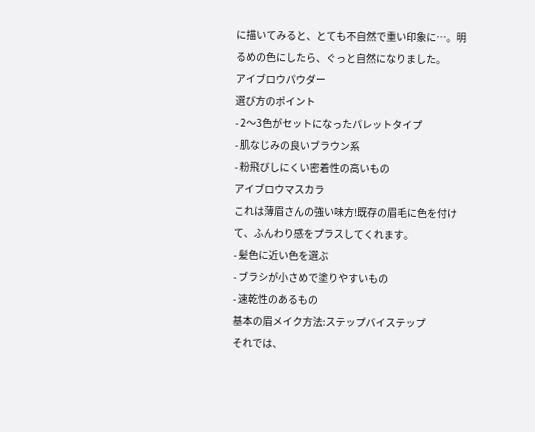に描いてみると、とても不自然で重い印象に…。明るめの色にしたら、ぐっと自然になりました。
アイブロウパウダー
選び方のポイント
- 2〜3色がセットになったパレットタイプ
- 肌なじみの良いブラウン系
- 粉飛びしにくい密着性の高いもの
アイブロウマスカラ
これは薄眉さんの強い味方!既存の眉毛に色を付けて、ふんわり感をプラスしてくれます。
- 髪色に近い色を選ぶ
- ブラシが小さめで塗りやすいもの
- 速乾性のあるもの
基本の眉メイク方法:ステップバイステップ
それでは、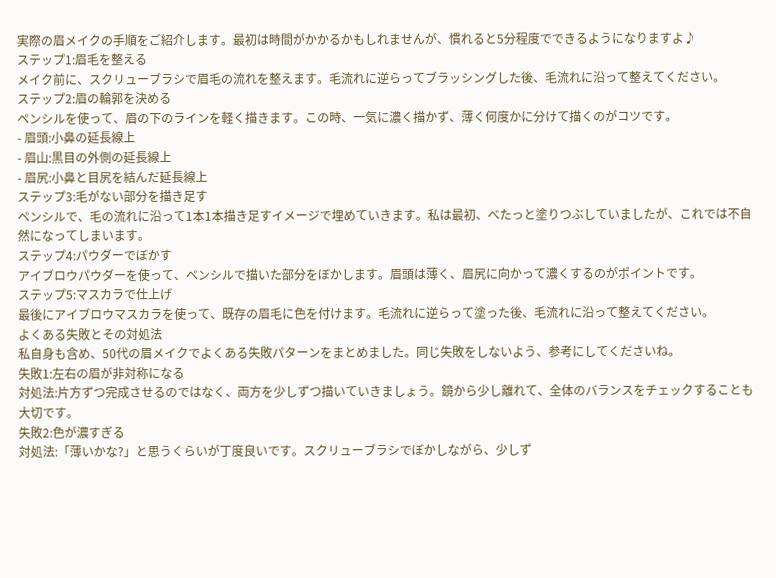実際の眉メイクの手順をご紹介します。最初は時間がかかるかもしれませんが、慣れると5分程度でできるようになりますよ♪
ステップ1:眉毛を整える
メイク前に、スクリューブラシで眉毛の流れを整えます。毛流れに逆らってブラッシングした後、毛流れに沿って整えてください。
ステップ2:眉の輪郭を決める
ペンシルを使って、眉の下のラインを軽く描きます。この時、一気に濃く描かず、薄く何度かに分けて描くのがコツです。
- 眉頭:小鼻の延長線上
- 眉山:黒目の外側の延長線上
- 眉尻:小鼻と目尻を結んだ延長線上
ステップ3:毛がない部分を描き足す
ペンシルで、毛の流れに沿って1本1本描き足すイメージで埋めていきます。私は最初、べたっと塗りつぶしていましたが、これでは不自然になってしまいます。
ステップ4:パウダーでぼかす
アイブロウパウダーを使って、ペンシルで描いた部分をぼかします。眉頭は薄く、眉尻に向かって濃くするのがポイントです。
ステップ5:マスカラで仕上げ
最後にアイブロウマスカラを使って、既存の眉毛に色を付けます。毛流れに逆らって塗った後、毛流れに沿って整えてください。
よくある失敗とその対処法
私自身も含め、50代の眉メイクでよくある失敗パターンをまとめました。同じ失敗をしないよう、参考にしてくださいね。
失敗1:左右の眉が非対称になる
対処法:片方ずつ完成させるのではなく、両方を少しずつ描いていきましょう。鏡から少し離れて、全体のバランスをチェックすることも大切です。
失敗2:色が濃すぎる
対処法:「薄いかな?」と思うくらいが丁度良いです。スクリューブラシでぼかしながら、少しず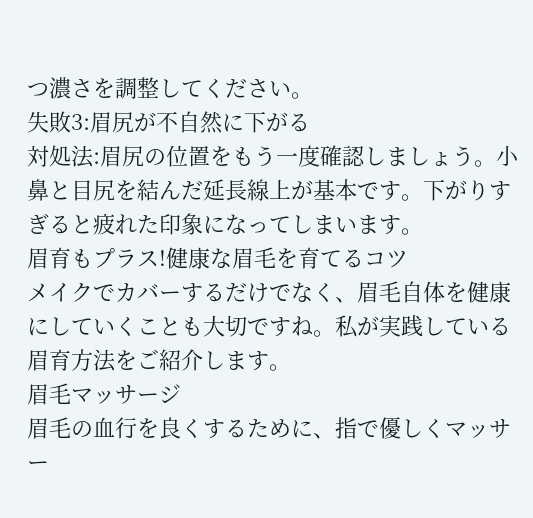つ濃さを調整してください。
失敗3:眉尻が不自然に下がる
対処法:眉尻の位置をもう一度確認しましょう。小鼻と目尻を結んだ延長線上が基本です。下がりすぎると疲れた印象になってしまいます。
眉育もプラス!健康な眉毛を育てるコツ
メイクでカバーするだけでなく、眉毛自体を健康にしていくことも大切ですね。私が実践している眉育方法をご紹介します。
眉毛マッサージ
眉毛の血行を良くするために、指で優しくマッサー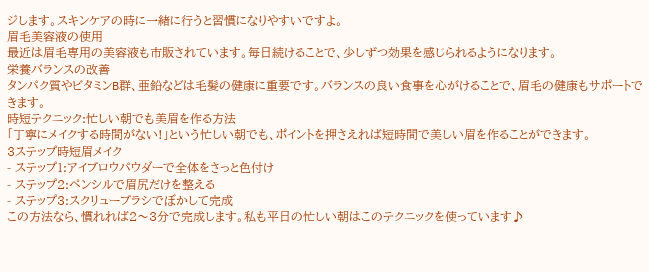ジします。スキンケアの時に一緒に行うと習慣になりやすいですよ。
眉毛美容液の使用
最近は眉毛専用の美容液も市販されています。毎日続けることで、少しずつ効果を感じられるようになります。
栄養バランスの改善
タンパク質やビタミンB群、亜鉛などは毛髪の健康に重要です。バランスの良い食事を心がけることで、眉毛の健康もサポートできます。
時短テクニック:忙しい朝でも美眉を作る方法
「丁寧にメイクする時間がない!」という忙しい朝でも、ポイントを押さえれば短時間で美しい眉を作ることができます。
3ステップ時短眉メイク
- ステップ1:アイブロウパウダーで全体をさっと色付け
- ステップ2:ペンシルで眉尻だけを整える
- ステップ3:スクリューブラシでぼかして完成
この方法なら、慣れれば2〜3分で完成します。私も平日の忙しい朝はこのテクニックを使っています♪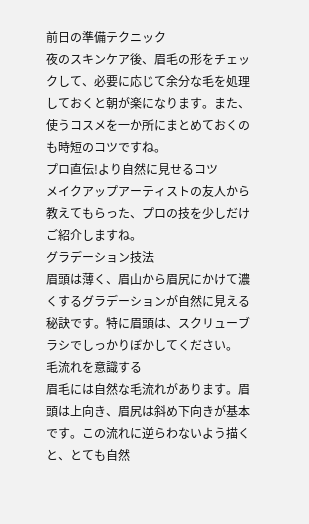前日の準備テクニック
夜のスキンケア後、眉毛の形をチェックして、必要に応じて余分な毛を処理しておくと朝が楽になります。また、使うコスメを一か所にまとめておくのも時短のコツですね。
プロ直伝!より自然に見せるコツ
メイクアップアーティストの友人から教えてもらった、プロの技を少しだけご紹介しますね。
グラデーション技法
眉頭は薄く、眉山から眉尻にかけて濃くするグラデーションが自然に見える秘訣です。特に眉頭は、スクリューブラシでしっかりぼかしてください。
毛流れを意識する
眉毛には自然な毛流れがあります。眉頭は上向き、眉尻は斜め下向きが基本です。この流れに逆らわないよう描くと、とても自然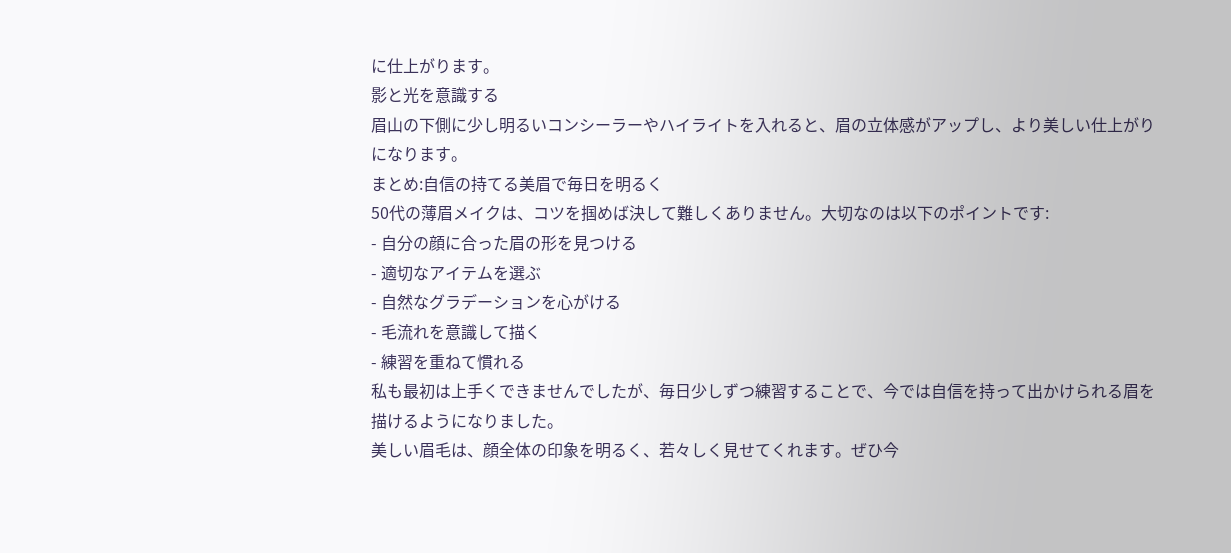に仕上がります。
影と光を意識する
眉山の下側に少し明るいコンシーラーやハイライトを入れると、眉の立体感がアップし、より美しい仕上がりになります。
まとめ:自信の持てる美眉で毎日を明るく
50代の薄眉メイクは、コツを掴めば決して難しくありません。大切なのは以下のポイントです:
- 自分の顔に合った眉の形を見つける
- 適切なアイテムを選ぶ
- 自然なグラデーションを心がける
- 毛流れを意識して描く
- 練習を重ねて慣れる
私も最初は上手くできませんでしたが、毎日少しずつ練習することで、今では自信を持って出かけられる眉を描けるようになりました。
美しい眉毛は、顔全体の印象を明るく、若々しく見せてくれます。ぜひ今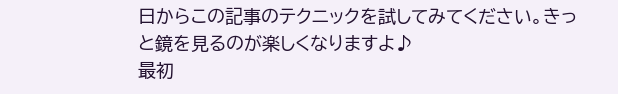日からこの記事のテクニックを試してみてください。きっと鏡を見るのが楽しくなりますよ♪
最初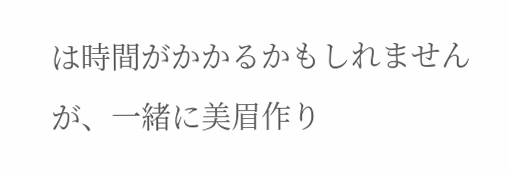は時間がかかるかもしれませんが、一緒に美眉作り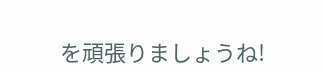を頑張りましょうね!